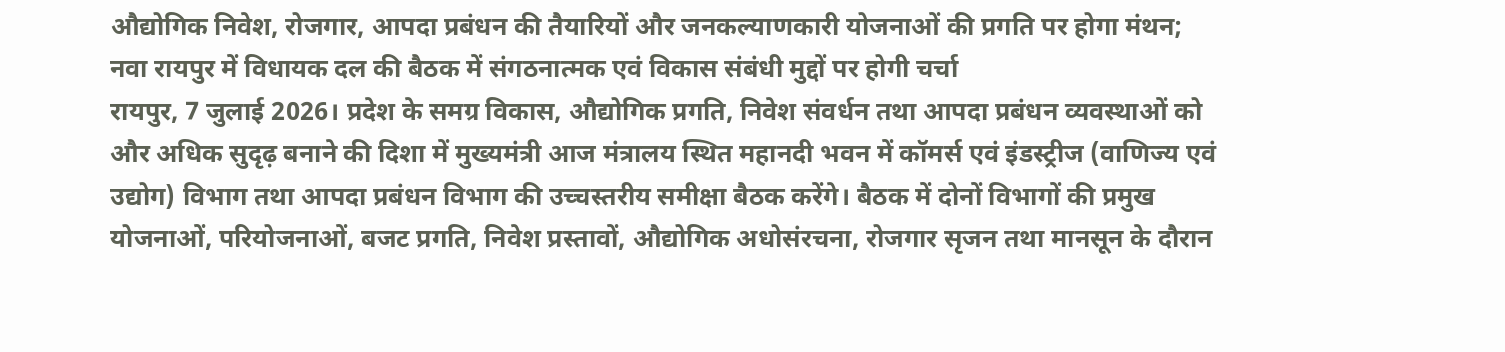औद्योगिक निवेश, रोजगार, आपदा प्रबंधन की तैयारियों और जनकल्याणकारी योजनाओं की प्रगति पर होगा मंथन; नवा रायपुर में विधायक दल की बैठक में संगठनात्मक एवं विकास संबंधी मुद्दों पर होगी चर्चा
रायपुर, 7 जुलाई 2026। प्रदेश के समग्र विकास, औद्योगिक प्रगति, निवेश संवर्धन तथा आपदा प्रबंधन व्यवस्थाओं को और अधिक सुदृढ़ बनाने की दिशा में मुख्यमंत्री आज मंत्रालय स्थित महानदी भवन में कॉमर्स एवं इंडस्ट्रीज (वाणिज्य एवं उद्योग) विभाग तथा आपदा प्रबंधन विभाग की उच्चस्तरीय समीक्षा बैठक करेंगे। बैठक में दोनों विभागों की प्रमुख योजनाओं, परियोजनाओं, बजट प्रगति, निवेश प्रस्तावों, औद्योगिक अधोसंरचना, रोजगार सृजन तथा मानसून के दौरान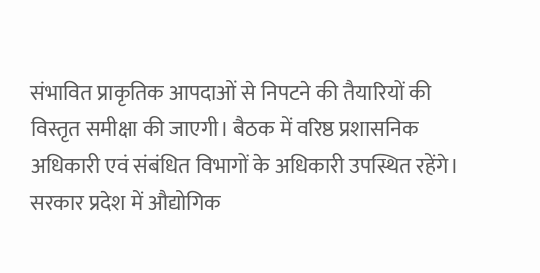संभावित प्राकृतिक आपदाओं से निपटने की तैयारियों की विस्तृत समीक्षा की जाएगी। बैठक में वरिष्ठ प्रशासनिक अधिकारी एवं संबंधित विभागों के अधिकारी उपस्थित रहेंगे।
सरकार प्रदेश में औद्योगिक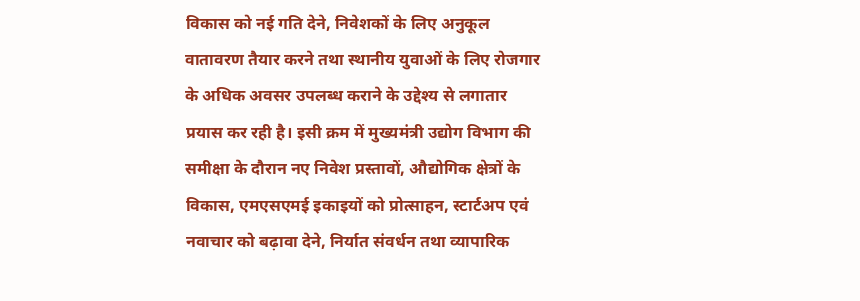विकास को नई गति देने, निवेशकों के लिए अनुकूल वातावरण तैयार करने तथा स्थानीय युवाओं के लिए रोजगार के अधिक अवसर उपलब्ध कराने के उद्देश्य से लगातार प्रयास कर रही है। इसी क्रम में मुख्यमंत्री उद्योग विभाग की समीक्षा के दौरान नए निवेश प्रस्तावों, औद्योगिक क्षेत्रों के विकास, एमएसएमई इकाइयों को प्रोत्साहन, स्टार्टअप एवं नवाचार को बढ़ावा देने, निर्यात संवर्धन तथा व्यापारिक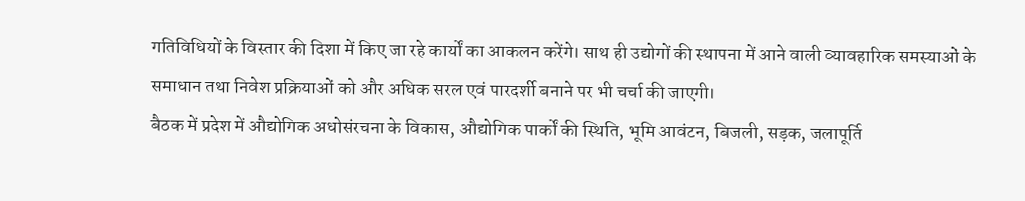गतिविधियों के विस्तार की दिशा में किए जा रहे कार्यों का आकलन करेंगे। साथ ही उद्योगों की स्थापना में आने वाली व्यावहारिक समस्याओं के समाधान तथा निवेश प्रक्रियाओं को और अधिक सरल एवं पारदर्शी बनाने पर भी चर्चा की जाएगी।
बैठक में प्रदेश में औद्योगिक अधोसंरचना के विकास, औद्योगिक पार्कों की स्थिति, भूमि आवंटन, बिजली, सड़क, जलापूर्ति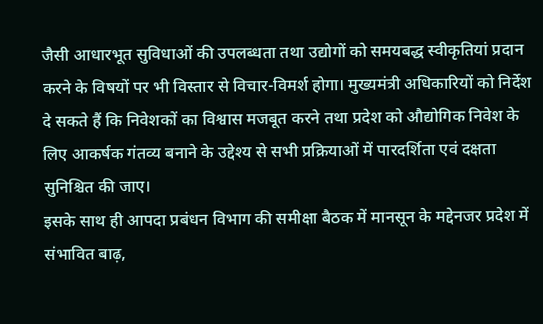जैसी आधारभूत सुविधाओं की उपलब्धता तथा उद्योगों को समयबद्ध स्वीकृतियां प्रदान करने के विषयों पर भी विस्तार से विचार-विमर्श होगा। मुख्यमंत्री अधिकारियों को निर्देश दे सकते हैं कि निवेशकों का विश्वास मजबूत करने तथा प्रदेश को औद्योगिक निवेश के लिए आकर्षक गंतव्य बनाने के उद्देश्य से सभी प्रक्रियाओं में पारदर्शिता एवं दक्षता सुनिश्चित की जाए।
इसके साथ ही आपदा प्रबंधन विभाग की समीक्षा बैठक में मानसून के मद्देनजर प्रदेश में संभावित बाढ़,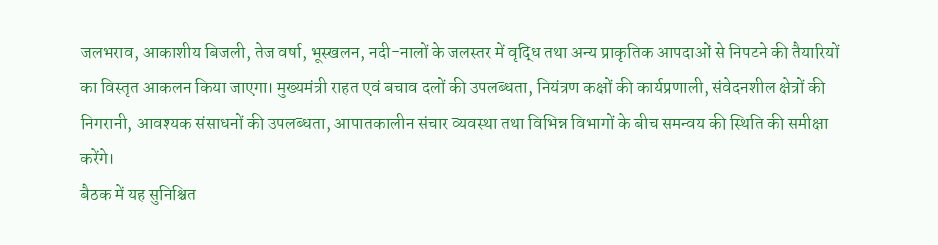जलभराव, आकाशीय बिजली, तेज वर्षा, भूस्खलन, नदी-नालों के जलस्तर में वृद्धि तथा अन्य प्राकृतिक आपदाओं से निपटने की तैयारियों का विस्तृत आकलन किया जाएगा। मुख्यमंत्री राहत एवं बचाव दलों की उपलब्धता, नियंत्रण कक्षों की कार्यप्रणाली, संवेदनशील क्षेत्रों की निगरानी, आवश्यक संसाधनों की उपलब्धता, आपातकालीन संचार व्यवस्था तथा विभिन्न विभागों के बीच समन्वय की स्थिति की समीक्षा करेंगे।
बैठक में यह सुनिश्चित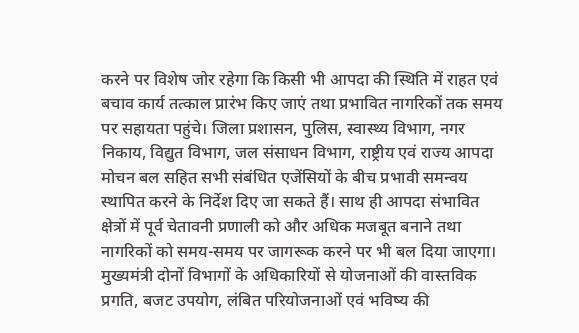करने पर विशेष जोर रहेगा कि किसी भी आपदा की स्थिति में राहत एवं बचाव कार्य तत्काल प्रारंभ किए जाएं तथा प्रभावित नागरिकों तक समय पर सहायता पहुंचे। जिला प्रशासन, पुलिस, स्वास्थ्य विभाग, नगर निकाय, विद्युत विभाग, जल संसाधन विभाग, राष्ट्रीय एवं राज्य आपदा मोचन बल सहित सभी संबंधित एजेंसियों के बीच प्रभावी समन्वय स्थापित करने के निर्देश दिए जा सकते हैं। साथ ही आपदा संभावित क्षेत्रों में पूर्व चेतावनी प्रणाली को और अधिक मजबूत बनाने तथा नागरिकों को समय-समय पर जागरूक करने पर भी बल दिया जाएगा।
मुख्यमंत्री दोनों विभागों के अधिकारियों से योजनाओं की वास्तविक प्रगति, बजट उपयोग, लंबित परियोजनाओं एवं भविष्य की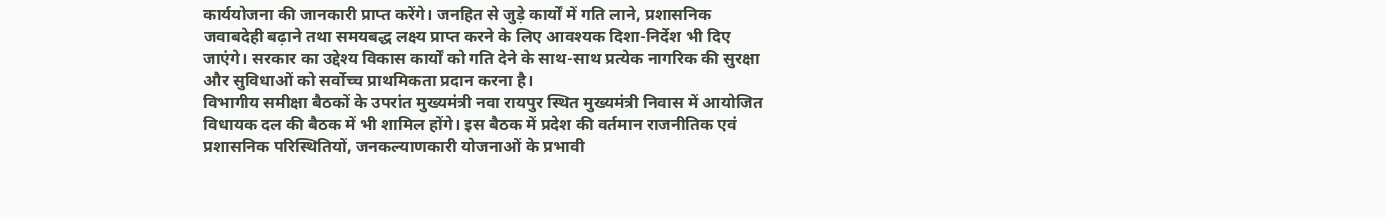कार्ययोजना की जानकारी प्राप्त करेंगे। जनहित से जुड़े कार्यों में गति लाने, प्रशासनिक जवाबदेही बढ़ाने तथा समयबद्ध लक्ष्य प्राप्त करने के लिए आवश्यक दिशा-निर्देश भी दिए जाएंगे। सरकार का उद्देश्य विकास कार्यों को गति देने के साथ-साथ प्रत्येक नागरिक की सुरक्षा और सुविधाओं को सर्वोच्च प्राथमिकता प्रदान करना है।
विभागीय समीक्षा बैठकों के उपरांत मुख्यमंत्री नवा रायपुर स्थित मुख्यमंत्री निवास में आयोजित विधायक दल की बैठक में भी शामिल होंगे। इस बैठक में प्रदेश की वर्तमान राजनीतिक एवं प्रशासनिक परिस्थितियों, जनकल्याणकारी योजनाओं के प्रभावी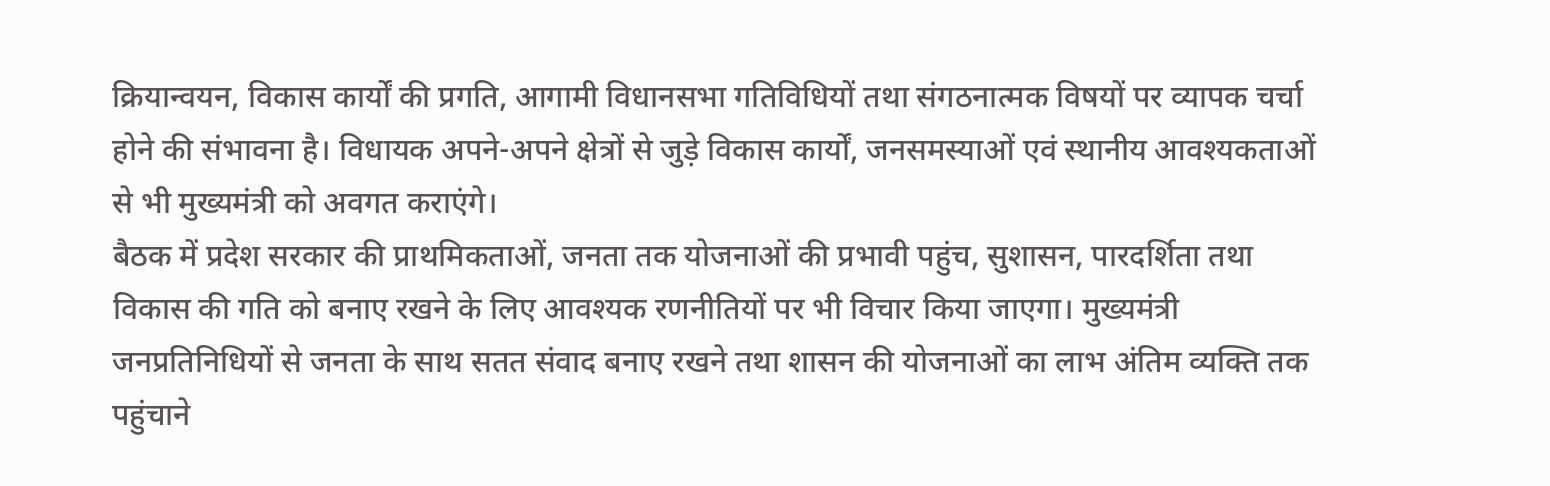क्रियान्वयन, विकास कार्यों की प्रगति, आगामी विधानसभा गतिविधियों तथा संगठनात्मक विषयों पर व्यापक चर्चा होने की संभावना है। विधायक अपने-अपने क्षेत्रों से जुड़े विकास कार्यों, जनसमस्याओं एवं स्थानीय आवश्यकताओं से भी मुख्यमंत्री को अवगत कराएंगे।
बैठक में प्रदेश सरकार की प्राथमिकताओं, जनता तक योजनाओं की प्रभावी पहुंच, सुशासन, पारदर्शिता तथा विकास की गति को बनाए रखने के लिए आवश्यक रणनीतियों पर भी विचार किया जाएगा। मुख्यमंत्री जनप्रतिनिधियों से जनता के साथ सतत संवाद बनाए रखने तथा शासन की योजनाओं का लाभ अंतिम व्यक्ति तक पहुंचाने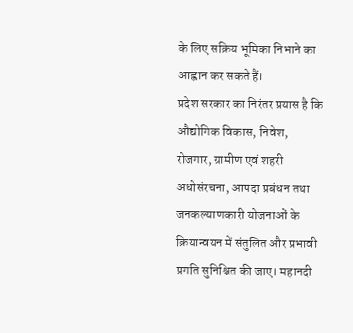के लिए सक्रिय भूमिका निभाने का आह्वान कर सकते हैं।
प्रदेश सरकार का निरंतर प्रयास है कि औद्योगिक विकास, निवेश, रोजगार, ग्रामीण एवं शहरी अधोसंरचना, आपदा प्रबंधन तथा जनकल्याणकारी योजनाओं के क्रियान्वयन में संतुलित और प्रभावी प्रगति सुनिश्चित की जाए। महानदी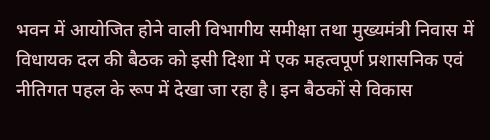भवन में आयोजित होने वाली विभागीय समीक्षा तथा मुख्यमंत्री निवास में विधायक दल की बैठक को इसी दिशा में एक महत्वपूर्ण प्रशासनिक एवं नीतिगत पहल के रूप में देखा जा रहा है। इन बैठकों से विकास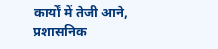कार्यों में तेजी आने, प्रशासनिक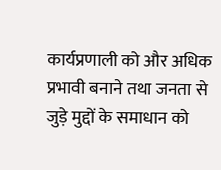कार्यप्रणाली को और अधिक प्रभावी बनाने तथा जनता से जुड़े मुद्दों के समाधान को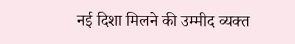नई दिशा मिलने की उम्मीद व्यक्त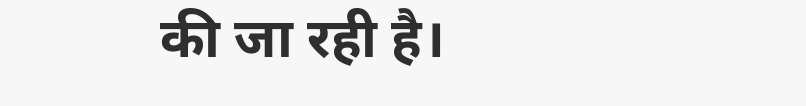की जा रही है।